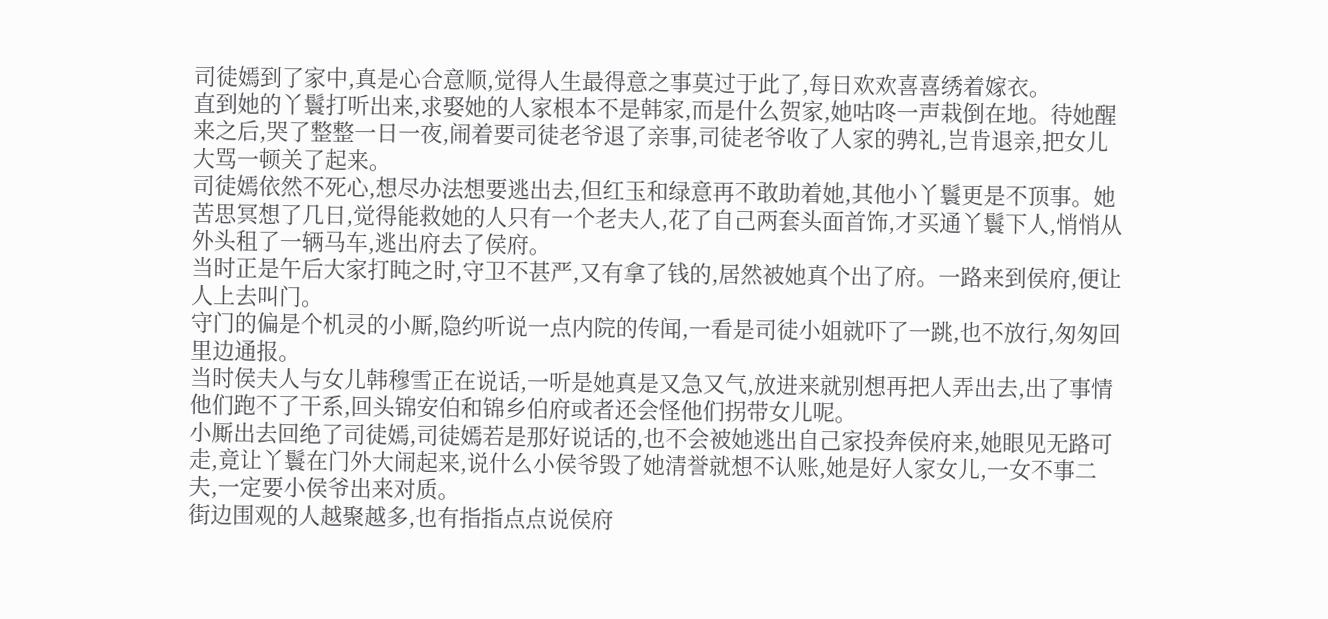司徒嫣到了家中,真是心合意顺,觉得人生最得意之事莫过于此了,每日欢欢喜喜绣着嫁衣。
直到她的丫鬟打听出来,求娶她的人家根本不是韩家,而是什么贺家,她咕咚一声栽倒在地。待她醒来之后,哭了整整一日一夜,闹着要司徒老爷退了亲事,司徒老爷收了人家的骋礼,岂肯退亲,把女儿大骂一顿关了起来。
司徒嫣依然不死心,想尽办法想要逃出去,但红玉和绿意再不敢助着她,其他小丫鬟更是不顶事。她苦思冥想了几日,觉得能救她的人只有一个老夫人,花了自己两套头面首饰,才买通丫鬟下人,悄悄从外头租了一辆马车,逃出府去了侯府。
当时正是午后大家打盹之时,守卫不甚严,又有拿了钱的,居然被她真个出了府。一路来到侯府,便让人上去叫门。
守门的偏是个机灵的小厮,隐约听说一点内院的传闻,一看是司徒小姐就吓了一跳,也不放行,匆匆回里边通报。
当时侯夫人与女儿韩穆雪正在说话,一听是她真是又急又气,放进来就别想再把人弄出去,出了事情他们跑不了干系,回头锦安伯和锦乡伯府或者还会怪他们拐带女儿呢。
小厮出去回绝了司徒嫣,司徒嫣若是那好说话的,也不会被她逃出自己家投奔侯府来,她眼见无路可走,竟让丫鬟在门外大闹起来,说什么小侯爷毁了她清誉就想不认账,她是好人家女儿,一女不事二夫,一定要小侯爷出来对质。
街边围观的人越聚越多,也有指指点点说侯府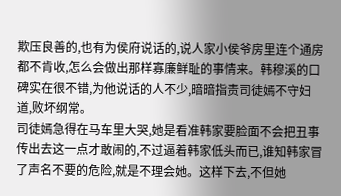欺压良善的,也有为侯府说话的,说人家小侯爷房里连个通房都不肯收,怎么会做出那样寡廉鲜耻的事情来。韩穆溪的口碑实在很不错,为他说话的人不少,暗暗指责司徒嫣不守妇道,败坏纲常。
司徒嫣急得在马车里大哭,她是看准韩家要脸面不会把丑事传出去这一点才敢闹的,不过逼着韩家低头而已,谁知韩家冒了声名不要的危险,就是不理会她。这样下去,不但她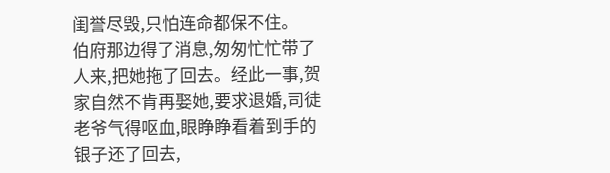闺誉尽毁,只怕连命都保不住。
伯府那边得了消息,匆匆忙忙带了人来,把她拖了回去。经此一事,贺家自然不肯再娶她,要求退婚,司徒老爷气得呕血,眼睁睁看着到手的银子还了回去,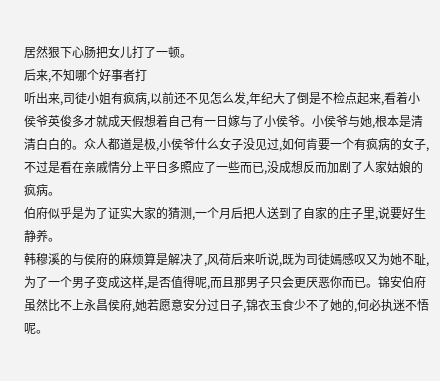居然狠下心肠把女儿打了一顿。
后来,不知哪个好事者打
听出来,司徒小姐有疯病,以前还不见怎么发,年纪大了倒是不检点起来,看着小侯爷英俊多才就成天假想着自己有一日嫁与了小侯爷。小侯爷与她,根本是清清白白的。众人都道是极,小侯爷什么女子没见过,如何肯要一个有疯病的女子,不过是看在亲戚情分上平日多照应了一些而已,没成想反而加剧了人家姑娘的疯病。
伯府似乎是为了证实大家的猜测,一个月后把人送到了自家的庄子里,说要好生静养。
韩穆溪的与侯府的麻烦算是解决了,风荷后来听说,既为司徒嫣感叹又为她不耻,为了一个男子变成这样,是否值得呢,而且那男子只会更厌恶你而已。锦安伯府虽然比不上永昌侯府,她若愿意安分过日子,锦衣玉食少不了她的,何必执迷不悟呢。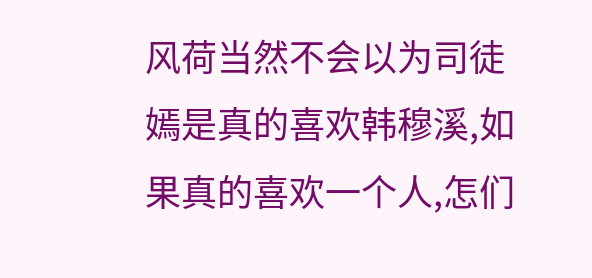风荷当然不会以为司徒嫣是真的喜欢韩穆溪,如果真的喜欢一个人,怎们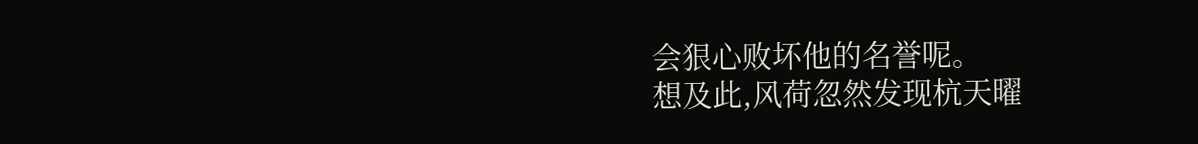会狠心败坏他的名誉呢。
想及此,风荷忽然发现杭天曜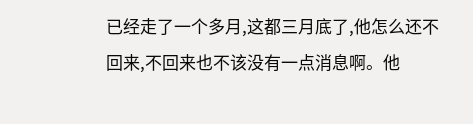已经走了一个多月,这都三月底了,他怎么还不回来,不回来也不该没有一点消息啊。他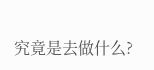究竟是去做什么?